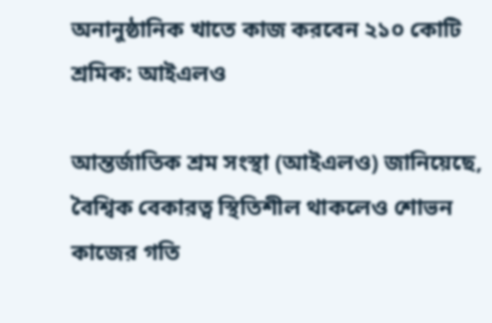অনানুষ্ঠানিক খাতে কাজ করবেন ২১০ কোটি শ্রমিক: আইএলও

আন্তর্জাতিক শ্রম সংস্থা (আইএলও) জানিয়েছে, বৈশ্বিক বেকারত্ব স্থিতিশীল থাকলেও শোভন কাজের গতি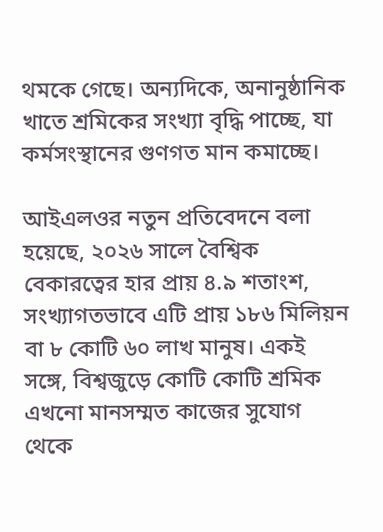থমকে গেছে। অন্যদিকে, অনানুষ্ঠানিক খাতে শ্রমিকের সংখ্যা বৃদ্ধি পাচ্ছে, যা কর্মসংস্থানের গুণগত মান কমাচ্ছে।

আইএলওর নতুন প্রতিবেদনে বলা হয়েছে, ২০২৬ সালে বৈশ্বিক বেকারত্বের হার প্রায় ৪.৯ শতাংশ, সংখ্যাগতভাবে এটি প্রায় ১৮৬ মিলিয়ন বা ৮ কোটি ৬০ লাখ মানুষ। একই সঙ্গে, বিশ্বজুড়ে কোটি কোটি শ্রমিক এখনো মানসম্মত কাজের সুযোগ থেকে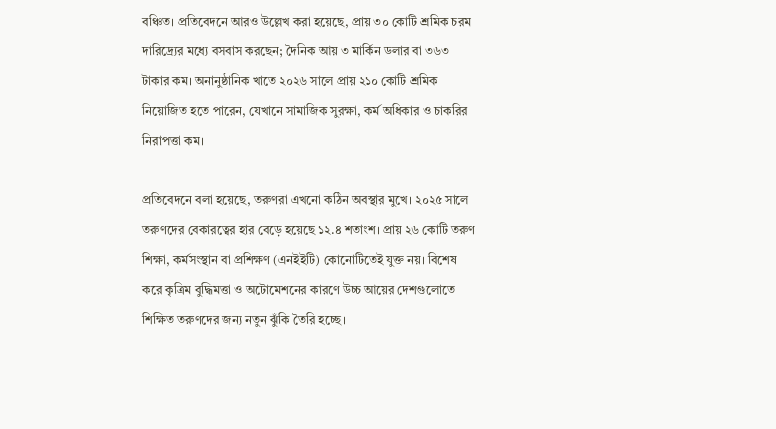বঞ্চিত। প্রতিবেদনে আরও উল্লেখ করা হয়েছে, প্রায় ৩০ কোটি শ্রমিক চরম দারিদ্র্যের মধ্যে বসবাস করছেন; দৈনিক আয় ৩ মার্কিন ডলার বা ৩৬৩ টাকার কম। অনানুষ্ঠানিক খাতে ২০২৬ সালে প্রায় ২১০ কোটি শ্রমিক নিয়োজিত হতে পারেন, যেখানে সামাজিক সুরক্ষা, কর্ম অধিকার ও চাকরির নিরাপত্তা কম।

প্রতিবেদনে বলা হয়েছে, তরুণরা এখনো কঠিন অবস্থার মুখে। ২০২৫ সালে তরুণদের বেকারত্বের হার বেড়ে হয়েছে ১২.৪ শতাংশ। প্রায় ২৬ কোটি তরুণ শিক্ষা, কর্মসংস্থান বা প্রশিক্ষণ (এনইইটি) কোনোটিতেই যুক্ত নয়। বিশেষ করে কৃত্রিম বুদ্ধিমত্তা ও অটোমেশনের কারণে উচ্চ আয়ের দেশগুলোতে শিক্ষিত তরুণদের জন্য নতুন ঝুঁকি তৈরি হচ্ছে।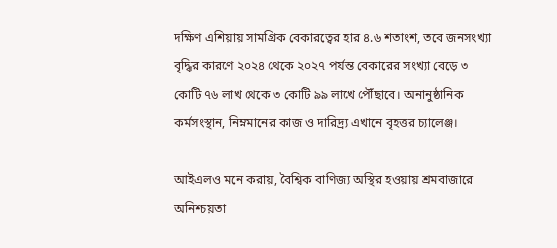দক্ষিণ এশিয়ায় সামগ্রিক বেকারত্বের হার ৪.৬ শতাংশ, তবে জনসংখ্যা বৃদ্ধির কারণে ২০২৪ থেকে ২০২৭ পর্যন্ত বেকারের সংখ্যা বেড়ে ৩ কোটি ৭৬ লাখ থেকে ৩ কোটি ৯৯ লাখে পৌঁছাবে। অনানুষ্ঠানিক কর্মসংস্থান, নিম্নমানের কাজ ও দারিদ্র্য এখানে বৃহত্তর চ্যালেঞ্জ।

আইএলও মনে করায়, বৈশ্বিক বাণিজ্য অস্থির হওয়ায় শ্রমবাজারে অনিশ্চয়তা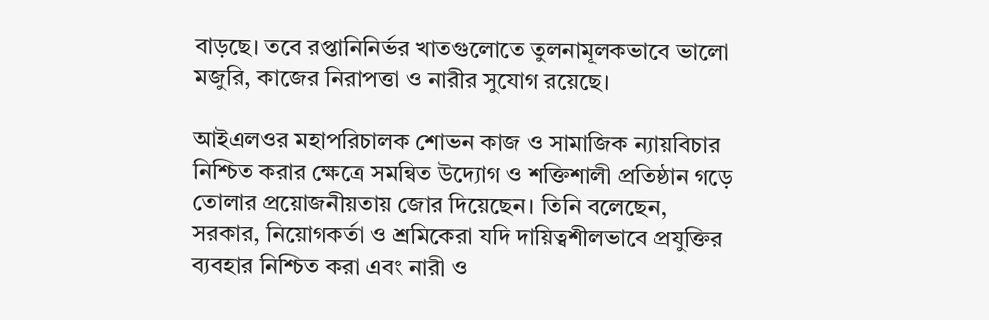বাড়ছে। তবে রপ্তানিনির্ভর খাতগুলোতে তুলনামূলকভাবে ভালো মজুরি, কাজের নিরাপত্তা ও নারীর সুযোগ রয়েছে।

আইএলওর মহাপরিচালক শোভন কাজ ও সামাজিক ন্যায়বিচার নিশ্চিত করার ক্ষেত্রে সমন্বিত উদ্যোগ ও শক্তিশালী প্রতিষ্ঠান গড়ে তোলার প্রয়োজনীয়তায় জোর দিয়েছেন। তিনি বলেছেন, সরকার, নিয়োগকর্তা ও শ্রমিকেরা যদি দায়িত্বশীলভাবে প্রযুক্তির ব্যবহার নিশ্চিত করা এবং নারী ও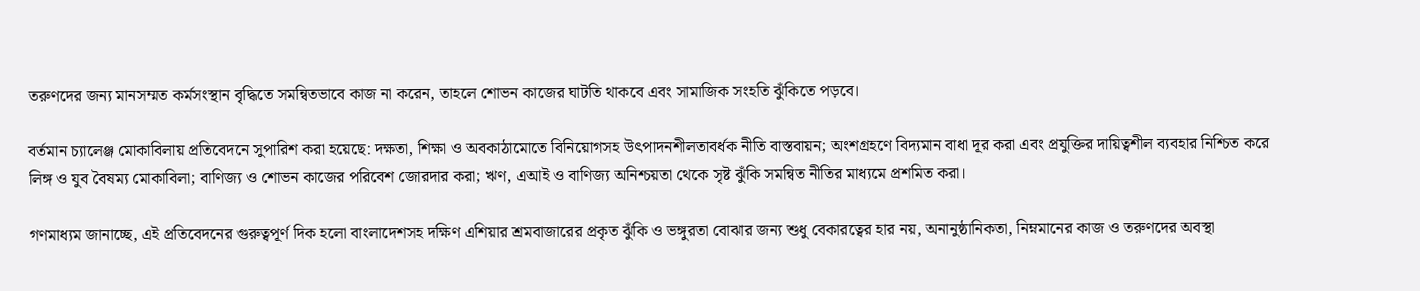তরুণদের জন্য মানসম্মত কর্মসংস্থান বৃদ্ধিতে সমন্বিতভাবে কাজ না করেন, তাহলে শোভন কাজের ঘাটতি থাকবে এবং সামাজিক সংহতি ঝুঁকিতে পড়বে।

বর্তমান চ্যালেঞ্জ মোকাবিলায় প্রতিবেদনে সুপারিশ করা হয়েছে: দক্ষতা, শিক্ষা ও অবকাঠামোতে বিনিয়োগসহ উৎপাদনশীলতাবর্ধক নীতি বাস্তবায়ন; অংশগ্রহণে বিদ্যমান বাধা দূর করা এবং প্রযুক্তির দায়িত্বশীল ব্যবহার নিশ্চিত করে লিঙ্গ ও যুব বৈষম্য মোকাবিলা; বাণিজ্য ও শোভন কাজের পরিবেশ জোরদার করা; ঋণ, এআই ও বাণিজ্য অনিশ্চয়তা থেকে সৃষ্ট ঝুঁকি সমন্বিত নীতির মাধ্যমে প্রশমিত করা।

গণমাধ্যম জানাচ্ছে, এই প্রতিবেদনের গুরুত্বপূর্ণ দিক হলো বাংলাদেশসহ দক্ষিণ এশিয়ার শ্রমবাজারের প্রকৃত ঝুঁকি ও ভঙ্গুরতা বোঝার জন্য শুধু বেকারত্বের হার নয়, অনানুষ্ঠানিকতা, নিম্নমানের কাজ ও তরুণদের অবস্থা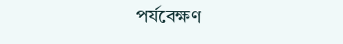পর্যবেক্ষণ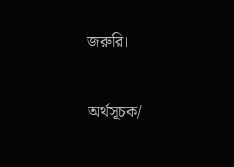জরুরি।

অর্থসূচক/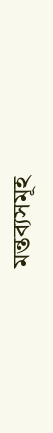মন্তব্যসমূহ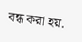বন্ধ করা হয়.